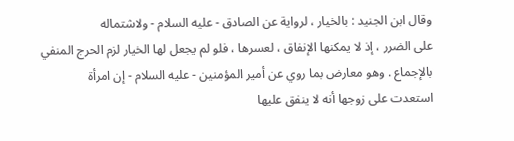وقال ابن الجنيد : بالخيار ، لرواية عن الصادق - عليه السلام - ولاشتماله
على الضرر ، إذ لا يمكنها الإنفاق ، لعسرها ، فلو لم يجعل لها الخيار لزم الحرج المنفي
بالإجماع . وهو معارض بما روي عن أمير المؤمنين - عليه السلام - إن امرأة
استعدت على زوجها أنه لا ينفق عليها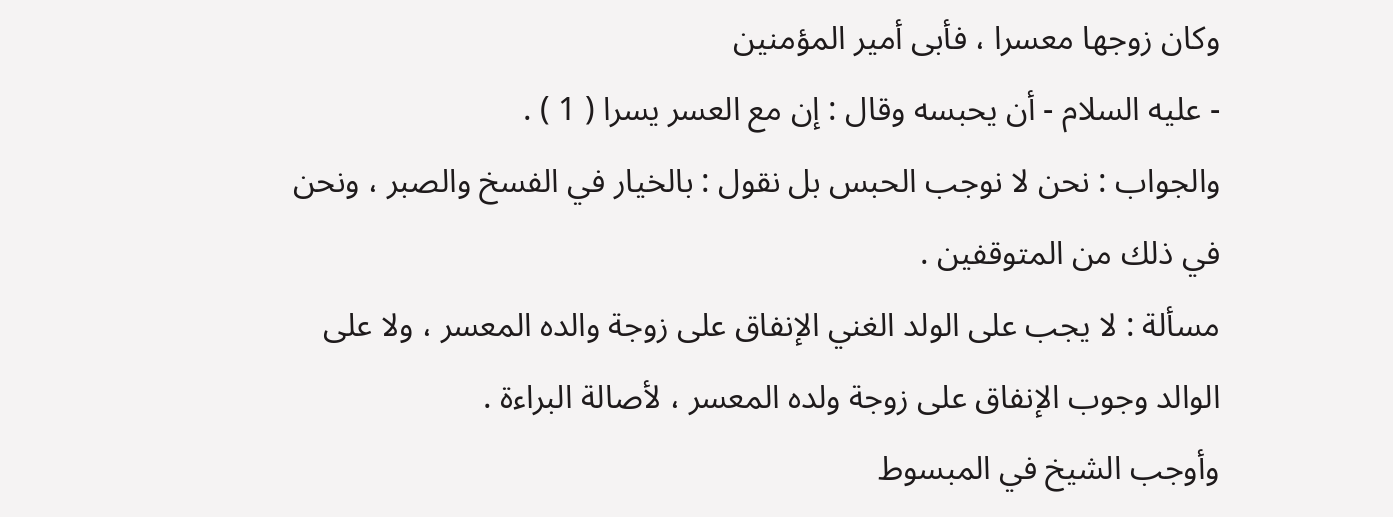وكان زوجها معسرا ، فأبى أمير المؤمنين
- عليه السلام - أن يحبسه وقال : إن مع العسر يسرا ( 1 ) .
والجواب : نحن لا نوجب الحبس بل نقول : بالخيار في الفسخ والصبر ، ونحن
في ذلك من المتوقفين .
مسألة : لا يجب على الولد الغني الإنفاق على زوجة والده المعسر ، ولا على
الوالد وجوب الإنفاق على زوجة ولده المعسر ، لأصالة البراءة .
وأوجب الشيخ في المبسوط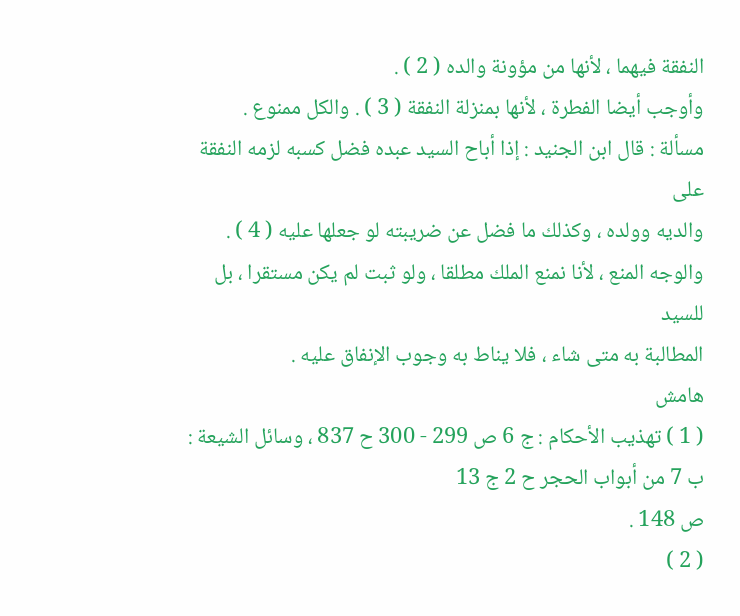النفقة فيهما ، لأنها من مؤونة والده ( 2 ) .
وأوجب أيضا الفطرة ، لأنها بمنزلة النفقة ( 3 ) . والكل ممنوع .
مسألة : قال ابن الجنيد : إذا أباح السيد عبده فضل كسبه لزمه النفقة على
والديه وولده ، وكذلك ما فضل عن ضريبته لو جعلها عليه ( 4 ) .
والوجه المنع ، لأنا نمنع الملك مطلقا ، ولو ثبت لم يكن مستقرا ، بل للسيد
المطالبة به متى شاء ، فلا يناط به وجوب الإنفاق عليه .
هامش
( 1 ) تهذيب الأحكام : ج 6 ص 299 - 300 ح 837 ، وسائل الشيعة : ب 7 من أبواب الحجر ح 2 ج 13
ص 148 .
( 2 )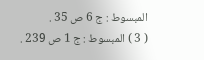المبسوط : ج 6 ص 35 .
( 3 ) المبسوط : ج 1 ص 239 .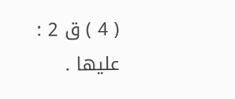( 4 ) ق 2 : عليها .